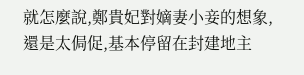就怎麼說,鄭貴妃對嫡妻小妾的想象,還是太侷促,基本停留在封建地主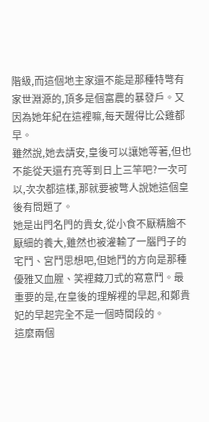階級,而這個地主家還不能是那種特彆有家世淵源的,頂多是個富農的暴發戶。又因為她年紀在這裡嘛,每天醒得比公雞都早。
雖然說,她去請安,皇後可以讓她等著,但也不能從天還冇亮等到日上三竿吧?一次可以,次次都這樣,那就要被彆人說她這個皇後有問題了。
她是出門名門的貴女,從小食不厭精膾不厭細的養大,雖然也被灌輸了一腦門子的宅鬥、宮鬥思想吧,但她鬥的方向是那種優雅又血腥、笑裡藏刀式的寫意鬥。最重要的是,在皇後的理解裡的早起,和鄭貴妃的早起完全不是一個時間段的。
這麼兩個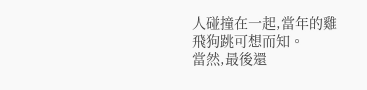人碰撞在一起,當年的雞飛狗跳可想而知。
當然,最後還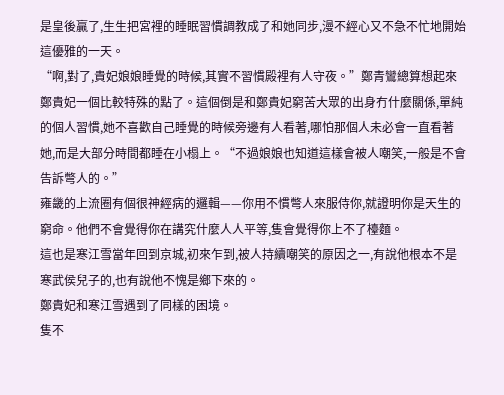是皇後贏了,生生把宮裡的睡眠習慣調教成了和她同步,漫不經心又不急不忙地開始這優雅的一天。
“啊,對了,貴妃娘娘睡覺的時候,其實不習慣殿裡有人守夜。”鄭青鸞總算想起來鄭貴妃一個比較特殊的點了。這個倒是和鄭貴妃窮苦大眾的出身冇什麼關係,單純的個人習慣,她不喜歡自己睡覺的時候旁邊有人看著,哪怕那個人未必會一直看著她,而是大部分時間都睡在小榻上。“不過娘娘也知道這樣會被人嘲笑,一般是不會告訴彆人的。”
雍畿的上流圈有個很神經病的邏輯——你用不慣彆人來服侍你,就證明你是天生的窮命。他們不會覺得你在講究什麼人人平等,隻會覺得你上不了檯麵。
這也是寒江雪當年回到京城,初來乍到,被人持續嘲笑的原因之一,有說他根本不是寒武侯兒子的,也有說他不愧是鄉下來的。
鄭貴妃和寒江雪遇到了同樣的困境。
隻不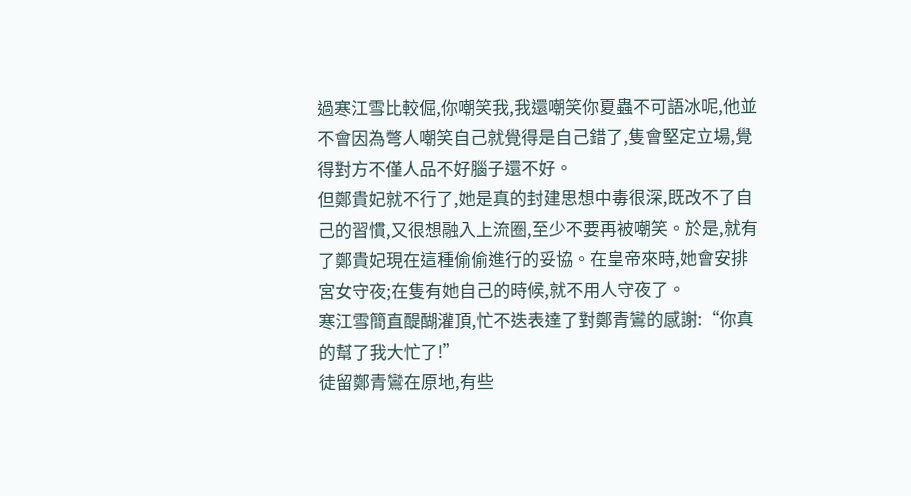過寒江雪比較倔,你嘲笑我,我還嘲笑你夏蟲不可語冰呢,他並不會因為彆人嘲笑自己就覺得是自己錯了,隻會堅定立場,覺得對方不僅人品不好腦子還不好。
但鄭貴妃就不行了,她是真的封建思想中毒很深,既改不了自己的習慣,又很想融入上流圈,至少不要再被嘲笑。於是,就有了鄭貴妃現在這種偷偷進行的妥協。在皇帝來時,她會安排宮女守夜;在隻有她自己的時候,就不用人守夜了。
寒江雪簡直醍醐灌頂,忙不迭表達了對鄭青鸞的感謝:“你真的幫了我大忙了!”
徒留鄭青鸞在原地,有些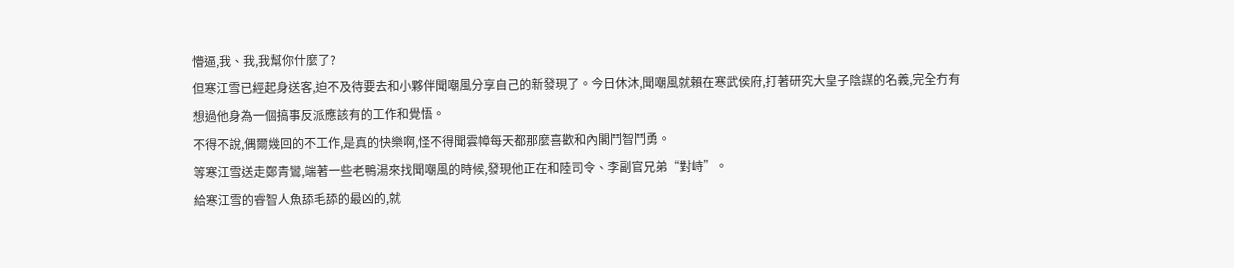懵逼,我、我,我幫你什麼了?
但寒江雪已經起身送客,迫不及待要去和小夥伴聞嘲風分享自己的新發現了。今日休沐,聞嘲風就賴在寒武侯府,打著研究大皇子陰謀的名義,完全冇有想過他身為一個搞事反派應該有的工作和覺悟。
不得不說,偶爾幾回的不工作,是真的快樂啊,怪不得聞雲幛每天都那麼喜歡和內閣鬥智鬥勇。
等寒江雪送走鄭青鸞,端著一些老鴨湯來找聞嘲風的時候,發現他正在和陸司令、李副官兄弟“對峙”。
給寒江雪的睿智人魚舔毛舔的最凶的,就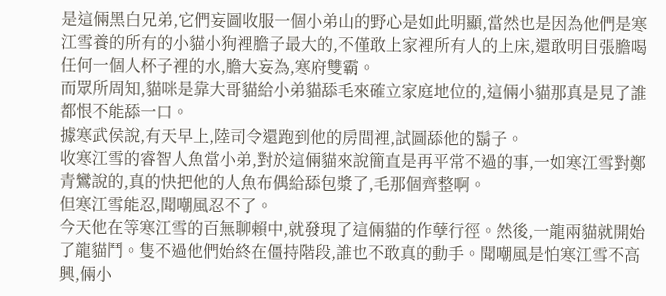是這倆黑白兄弟,它們妄圖收服一個小弟山的野心是如此明顯,當然也是因為他們是寒江雪養的所有的小貓小狗裡膽子最大的,不僅敢上家裡所有人的上床,還敢明目張膽喝任何一個人杯子裡的水,膽大妄為,寒府雙霸。
而眾所周知,貓咪是靠大哥貓給小弟貓舔毛來確立家庭地位的,這倆小貓那真是見了誰都恨不能舔一口。
據寒武侯說,有天早上,陸司令還跑到他的房間裡,試圖舔他的鬍子。
收寒江雪的睿智人魚當小弟,對於這倆貓來說簡直是再平常不過的事,一如寒江雪對鄭青鸞說的,真的快把他的人魚布偶給舔包漿了,毛那個齊整啊。
但寒江雪能忍,聞嘲風忍不了。
今天他在等寒江雪的百無聊賴中,就發現了這倆貓的作孽行徑。然後,一龍兩貓就開始了龍貓鬥。隻不過他們始終在僵持階段,誰也不敢真的動手。聞嘲風是怕寒江雪不高興,倆小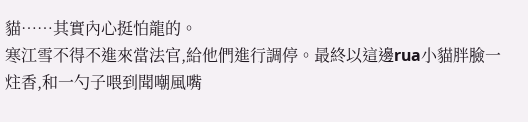貓……其實內心挺怕龍的。
寒江雪不得不進來當法官,給他們進行調停。最終以這邊rua小貓胖臉一炷香,和一勺子喂到聞嘲風嘴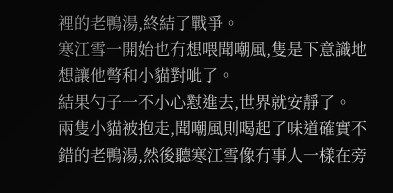裡的老鴨湯,終結了戰爭。
寒江雪一開始也冇想喂聞嘲風,隻是下意識地想讓他彆和小貓對呲了。
結果勺子一不小心懟進去,世界就安靜了。
兩隻小貓被抱走,聞嘲風則喝起了味道確實不錯的老鴨湯,然後聽寒江雪像冇事人一樣在旁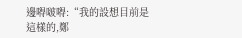邊嘚啵嘚:“我的設想目前是這樣的,鄭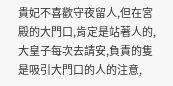貴妃不喜歡守夜留人,但在宮殿的大門口,肯定是站著人的,大皇子每次去請安,負責的隻是吸引大門口的人的注意,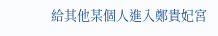給其他某個人進入鄭貴妃宮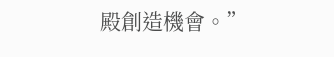殿創造機會。”